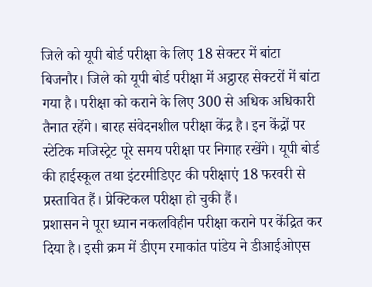जिले को यूपी बोर्ड परीक्षा के लिए 18 सेक्टर में बांटा
बिजनौर। जिले को यूपी बोर्ड परीक्षा में अट्ठारह सेक्टरों में बांटा गया है। परीक्षा को कराने के लिए 300 से अधिक अधिकारी तैनात रहेंगे। बारह संवेदनशील परीक्षा केंद्र है। इन केंद्रों पर स्टेटिक मजिस्ट्रेट पूरे समय परीक्षा पर निगाह रखेंगे। यूपी बोर्ड की हाईस्कूल तथा इंटरमीडिएट की परीक्षाएं 18 फरवरी से प्रस्तावित हैं। प्रेक्टिकल परीक्षा हो चुकी हैं।
प्रशासन ने पूरा ध्यान नकलविहीन परीक्षा कराने पर केंद्रित कर दिया है। इसी क्रम में डीएम रमाकांत पांडेय ने डीआईओएस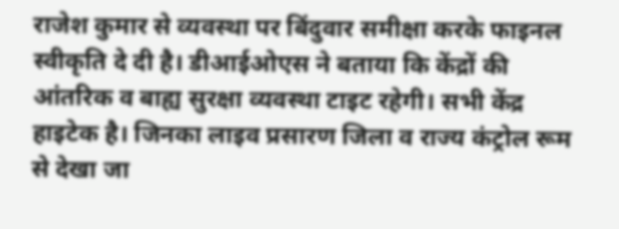राजेश कुमार से व्यवस्था पर बिंदुवार समीक्षा करके फाइनल स्वीकृति दे दी है। डीआईओएस ने बताया कि केंद्रों की आंतरिक व बाह्य सुरक्षा व्यवस्था टाइट रहेगी। सभी केंद्र हाइटेक है। जिनका लाइव प्रसारण जिला व राज्य कंट्रोल रूम से देखा जा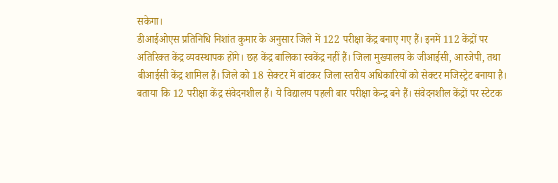सकेगा।
डीआईओएस प्रतिनिधि निशांत कुमार के अनुसार जिले में 122 परीक्षा केंद्र बनाए गए हैं। इनमें 112 केंद्रों पर अतिरिक्त केंद्र व्यवस्थापक होंगे। छह केंद्र बालिका स्वकेंद्र नहीं हैं। जिला मुख्यालय के जीआईसी, आरजेपी, तथा बीआईसी केंद्र शामिल हैं। जिले को 18 सेक्टर में बांटकर जिला स्तरीय अधिकारियों को सेक्टर मजिस्ट्रेट बनाया है। बताया कि 12 परीक्षा केंद्र संवेदनशील हैं। ये विद्यालय पहली बार परीक्षा केन्द्र बने हैं। संवेदनशील केंद्रों पर स्टेटक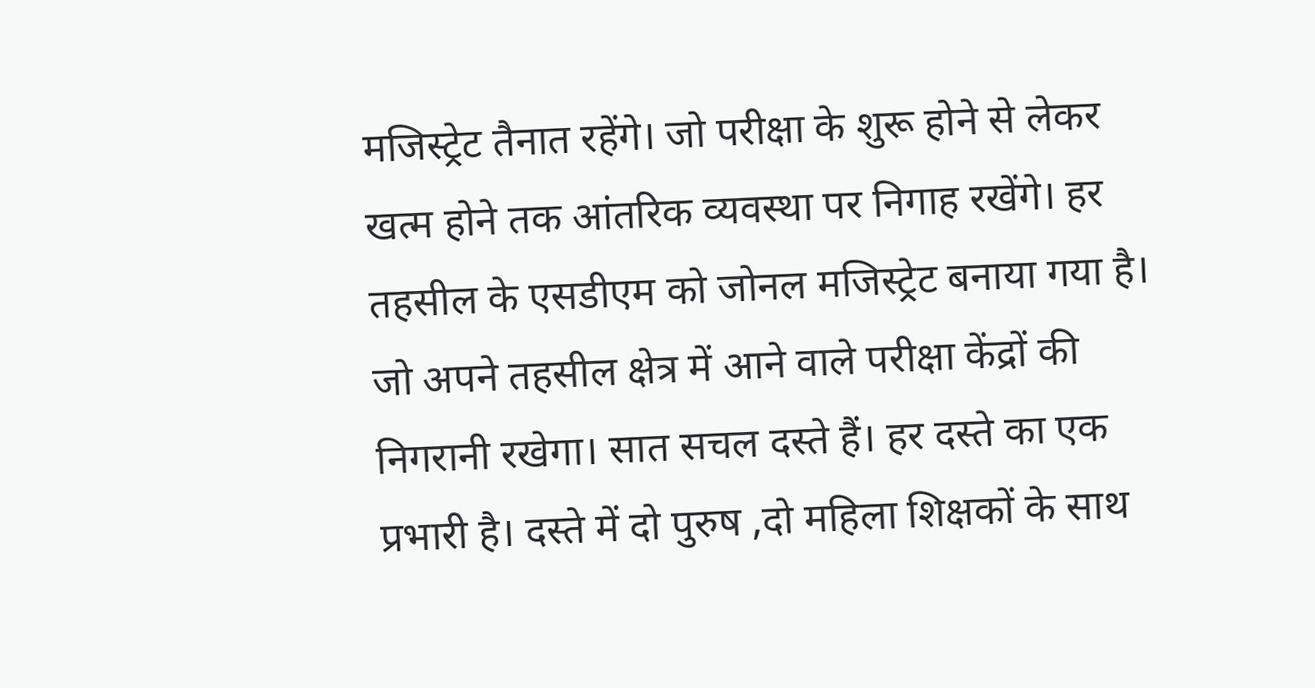मजिस्ट्रेट तैनात रहेंगे। जो परीक्षा के शुरू होने से लेकर खत्म होने तक आंतरिक व्यवस्था पर निगाह रखेंगे। हर तहसील के एसडीएम को जोनल मजिस्ट्रेट बनाया गया है। जो अपने तहसील क्षेत्र में आने वाले परीक्षा केंद्रों की निगरानी रखेगा। सात सचल दस्ते हैं। हर दस्ते का एक प्रभारी है। दस्ते में दो पुरुष ,दो महिला शिक्षकों के साथ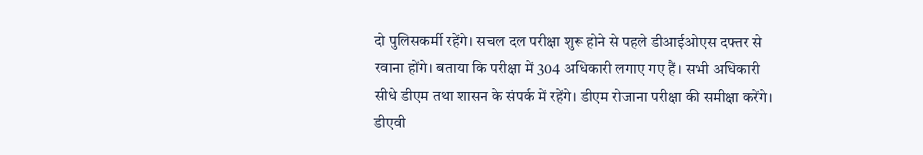दो पुलिसकर्मी रहेंगे। सचल दल परीक्षा शुरू होने से पहले डीआईओएस दफ्तर से रवाना होंगे। बताया कि परीक्षा में 304 अधिकारी लगाए गए हैं। सभी अधिकारी सीधे डीएम तथा शासन के संपर्क में रहेंगे। डीएम रोजाना परीक्षा की समीक्षा करेंगे।
डीएवी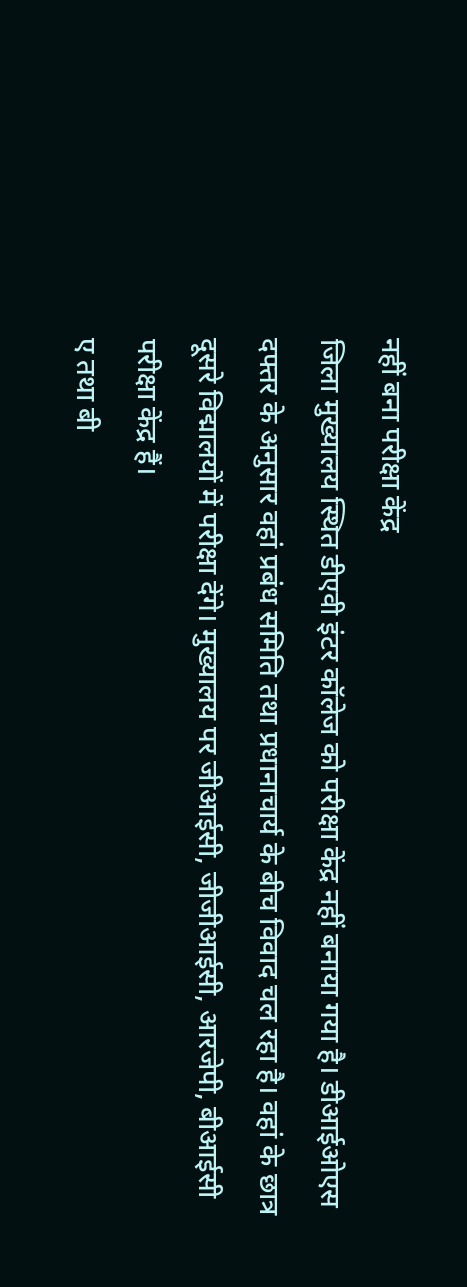नहीं बना परीक्षा केंद्र
जिला मुख्यालय स्थित डीएवी इंटर कॉलेज को परीक्षा केंद्र नहीं बनाया गया है। डीआईओएस दफ्तर के अनुसार वहां प्रबंध समिति तथा प्रधानाचार्य के बीच विवाद चल रहा है। वहां के छात्र दूसरे विद्मालयों में परीक्षा देंगे। मुख्यालय पर जीआईसी, जीजीआईसी, आरजेपी, बीआईसी परीक्षा केंद्र हैं।
ए तथा बी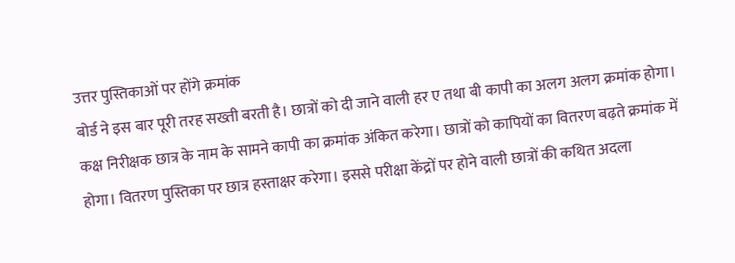उत्तर पुस्तिकाओं पर होंगे क्रमांक
बोर्ड ने इस बार पूरी तरह सख्ती बरती है। छात्रों को दी जाने वाली हर ए तथा बी कापी का अलग अलग क्रमांक होगा। कक्ष निरीक्षक छात्र के नाम के सामने कापी का क्रमांक अंकित करेगा। छात्रों को कापियों का वितरण बढ़ते क्रमांक में होगा। वितरण पुस्तिका पर छात्र हस्ताक्षर करेगा। इससे परीक्षा केंद्रों पर होने वाली छात्रों की कथित अदला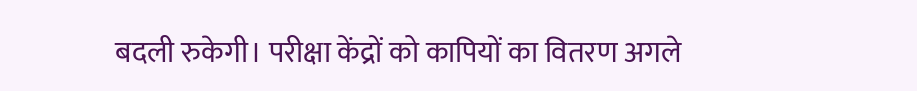बदली रुकेगी। परीक्षा केंद्रों को कापियों का वितरण अगले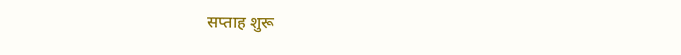सप्ताह शुरू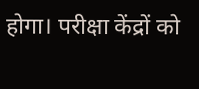होगा। परीक्षा केंद्रों को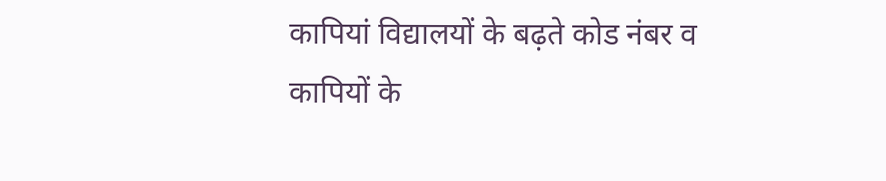कापियां विद्यालयों के बढ़ते कोड नंबर व कापियों के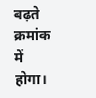बढ़ते क्रमांक में होगा।